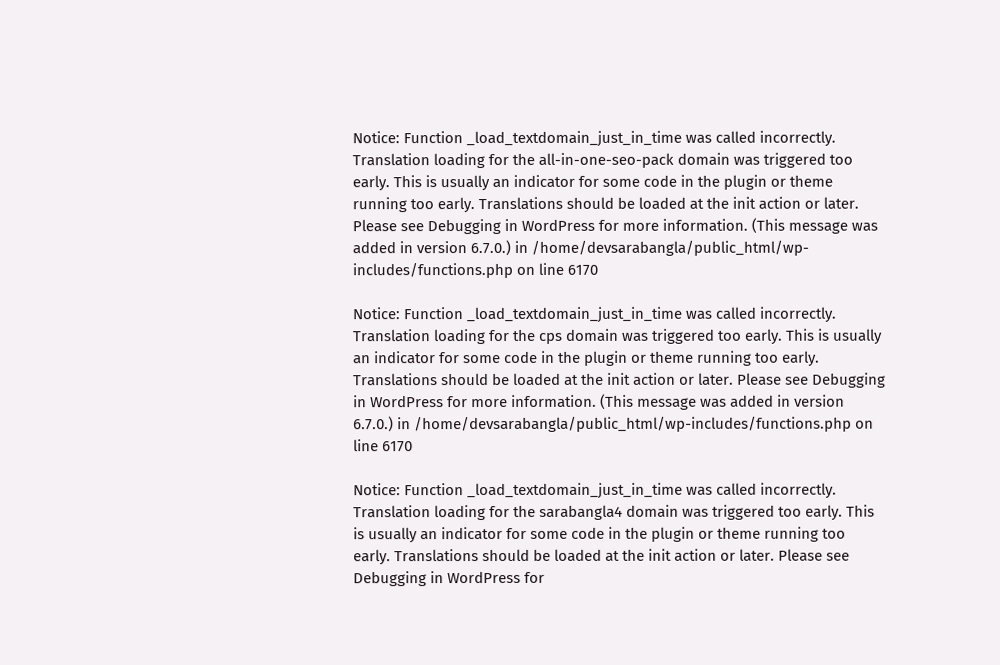Notice: Function _load_textdomain_just_in_time was called incorrectly. Translation loading for the all-in-one-seo-pack domain was triggered too early. This is usually an indicator for some code in the plugin or theme running too early. Translations should be loaded at the init action or later. Please see Debugging in WordPress for more information. (This message was added in version 6.7.0.) in /home/devsarabangla/public_html/wp-includes/functions.php on line 6170

Notice: Function _load_textdomain_just_in_time was called incorrectly. Translation loading for the cps domain was triggered too early. This is usually an indicator for some code in the plugin or theme running too early. Translations should be loaded at the init action or later. Please see Debugging in WordPress for more information. (This message was added in version 6.7.0.) in /home/devsarabangla/public_html/wp-includes/functions.php on line 6170

Notice: Function _load_textdomain_just_in_time was called incorrectly. Translation loading for the sarabangla4 domain was triggered too early. This is usually an indicator for some code in the plugin or theme running too early. Translations should be loaded at the init action or later. Please see Debugging in WordPress for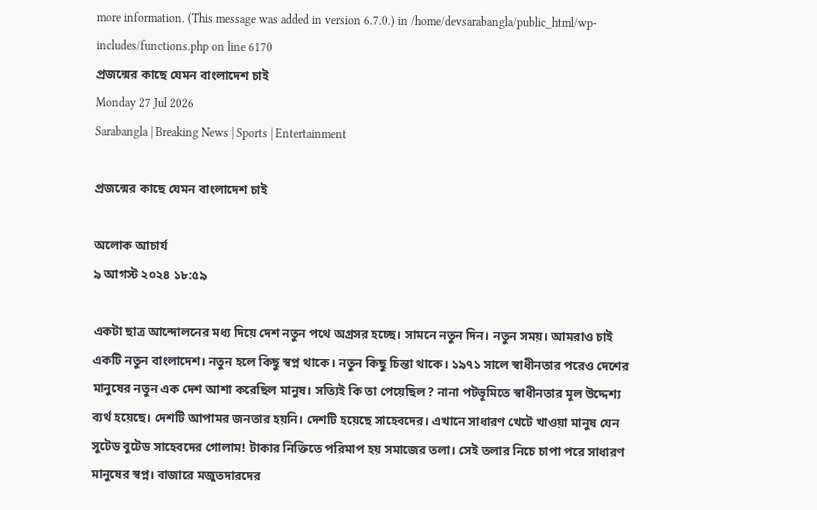more information. (This message was added in version 6.7.0.) in /home/devsarabangla/public_html/wp-includes/functions.php on line 6170
প্রজন্মের কাছে যেমন বাংলাদেশ চাই
Monday 27 Jul 2026
Sarabangla | Breaking News | Sports | Entertainment

প্রজন্মের কাছে যেমন বাংলাদেশ চাই

অলোক আচার্য
৯ আগস্ট ২০২৪ ১৮:৫৯

একটা ছাত্র আন্দোলনের মধ্য দিয়ে দেশ নতুন পথে অগ্রসর হচ্ছে। সামনে নতুন দিন। নতুন সময়। আমরাও চাই একটি নতুন বাংলাদেশ। নতুন হলে কিছু স্বপ্ন থাকে। নতুন কিছু চিন্তা থাকে। ১৯৭১ সালে স্বাধীনতার পরেও দেশের মানুষের নতুন এক দেশ আশা করেছিল মানুষ। সত্যিই কি তা পেয়েছিল? নানা পটভূমিতে স্বাধীনতার মূল উদ্দেশ্য ব্যর্থ হয়েছে। দেশটি আপামর জনতার হয়নি। দেশটি হয়েছে সাহেবদের। এখানে সাধারণ খেটে খাওয়া মানুষ যেন সুটেড বুটেড সাহেবদের গোলাম! টাকার নিক্তিতে পরিমাপ হয় সমাজের তলা। সেই তলার নিচে চাপা পরে সাধারণ মানুষের স্বপ্ন। বাজারে মজুতদারদের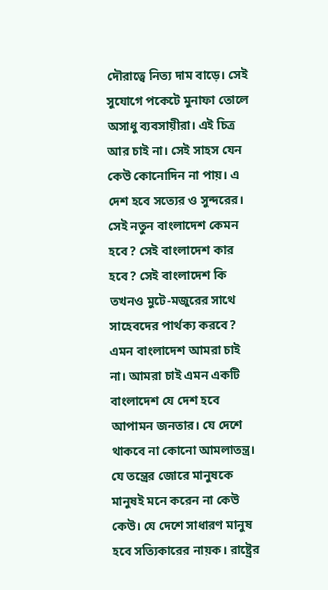দৌরাত্বে নিত্য দাম বাড়ে। সেই সুযোগে পকেটে মুনাফা তোলে অসাধু ব্যবসায়ীরা। এই চিত্র আর চাই না। সেই সাহস যেন কেউ কোনোদিন না পায়। এ দেশ হবে সত্যের ও সুন্দরের। সেই নতুন বাংলাদেশ কেমন হবে? সেই বাংলাদেশ কার হবে? সেই বাংলাদেশ কি তখনও মুটে-মজুরের সাথে সাহেবদের পার্থক্য করবে? এমন বাংলাদেশ আমরা চাই না। আমরা চাই এমন একটি বাংলাদেশ যে দেশ হবে আপামন জনতার। যে দেশে থাকবে না কোনো আমলাতন্ত্র। যে তন্ত্রের জোরে মানুষকে মানুষই মনে করেন না কেউ কেউ। যে দেশে সাধারণ মানুষ হবে সত্যিকারের নায়ক। রাষ্ট্রের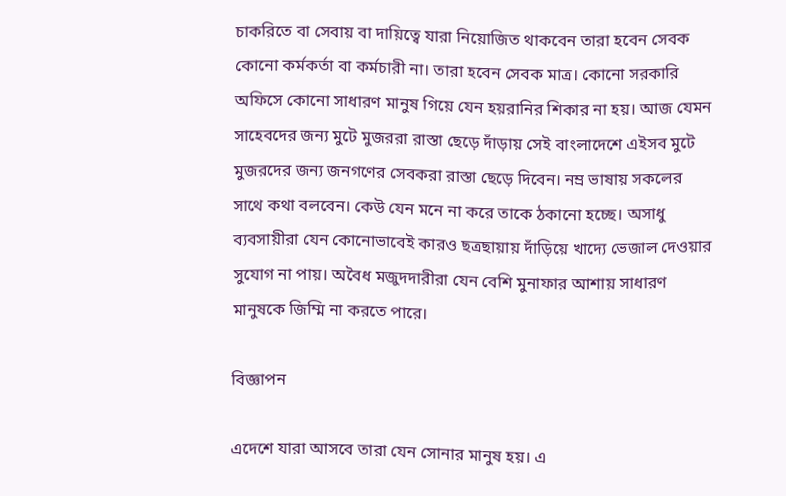চাকরিতে বা সেবায় বা দায়িত্বে যারা নিয়োজিত থাকবেন তারা হবেন সেবক কোনো কর্মকর্তা বা কর্মচারী না। তারা হবেন সেবক মাত্র। কোনো সরকারি অফিসে কোনো সাধারণ মানুষ গিয়ে যেন হয়রানির শিকার না হয়। আজ যেমন সাহেবদের জন্য মুটে মুজররা রাস্তা ছেড়ে দাঁড়ায় সেই বাংলাদেশে এইসব মুটে মুজরদের জন্য জনগণের সেবকরা রাস্তা ছেড়ে দিবেন। নম্র ভাষায় সকলের সাথে কথা বলবেন। কেউ যেন মনে না করে তাকে ঠকানো হচ্ছে। অসাধু ব্যবসায়ীরা যেন কোনোভাবেই কারও ছত্রছায়ায় দাঁড়িয়ে খাদ্যে ভেজাল দেওয়ার সুযোগ না পায়। অবৈধ মজুদদারীরা যেন বেশি মুনাফার আশায় সাধারণ মানুষকে জিম্মি না করতে পারে।

বিজ্ঞাপন

এদেশে যারা আসবে তারা যেন সোনার মানুষ হয়। এ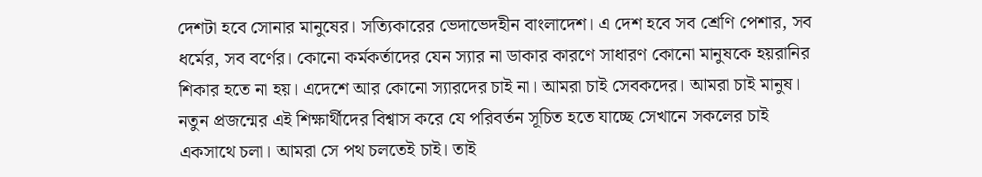দেশটা হবে সোনার মানুষের। সত্যিকারের ভেদাভেদহীন বাংলাদেশ। এ দেশ হবে সব শ্রেণি পেশার, সব ধর্মের, সব বর্ণের। কোনো কর্মকর্তাদের যেন স্যার না ডাকার কারণে সাধারণ কোনো মানুষকে হয়রানির শিকার হতে না হয়। এদেশে আর কোনো স্যারদের চাই না। আমরা চাই সেবকদের। আমরা চাই মানুষ। নতুন প্রজন্মের এই শিক্ষার্থীদের বিশ্বাস করে যে পরিবর্তন সূচিত হতে যাচ্ছে সেখানে সকলের চাই একসাথে চলা। আমরা সে পথ চলতেই চাই। তাই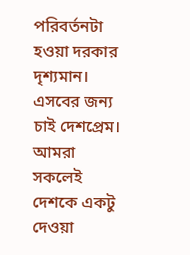পরিবর্তনটা হওয়া দরকার দৃশ্যমান। এসবের জন্য চাই দেশপ্রেম। আমরা সকলেই দেশকে একটু দেওয়া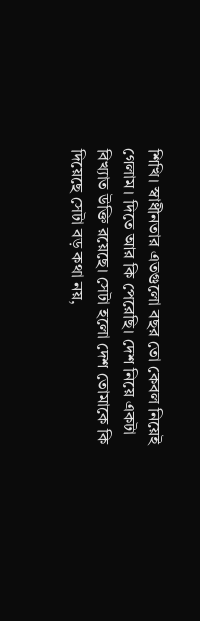শিখি। স্বাধীনতার এতগুলো বছর তো কেবল নিয়েই গেলাম। দিতে আর কি পেরেছি। দেশ নিয়ে একটা বিখ্যাত উক্তি রয়েছে। সেটা হলো দেশ তোমাকে কি দিয়েছে সেটা বড় কথা নয়,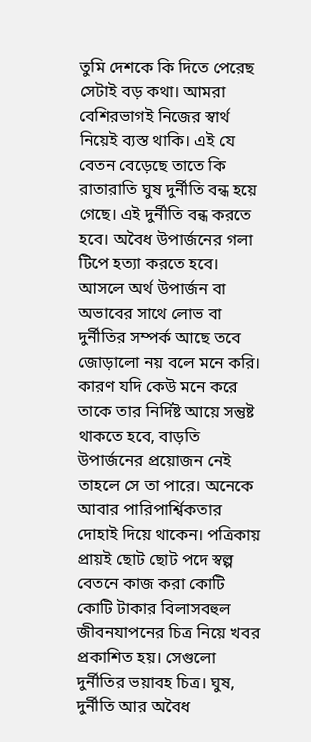তুমি দেশকে কি দিতে পেরেছ সেটাই বড় কথা। আমরা বেশিরভাগই নিজের স্বার্থ নিয়েই ব্যস্ত থাকি। এই যে বেতন বেড়েছে তাতে কি রাতারাতি ঘুষ দুর্নীতি বন্ধ হয়ে গেছে। এই দুর্নীতি বন্ধ করতে হবে। অবৈধ উপার্জনের গলা টিপে হত্যা করতে হবে। আসলে অর্থ উপার্জন বা অভাবের সাথে লোভ বা দুর্নীতির সম্পর্ক আছে তবে জোড়ালো নয় বলে মনে করি। কারণ যদি কেউ মনে করে তাকে তার নির্দিষ্ট আয়ে সন্তুষ্ট থাকতে হবে, বাড়তি উপার্জনের প্রয়োজন নেই তাহলে সে তা পারে। অনেকে আবার পারিপার্শ্বিকতার দোহাই দিয়ে থাকেন। পত্রিকায় প্রায়ই ছোট ছোট পদে স্বল্প বেতনে কাজ করা কোটি কোটি টাকার বিলাসবহুল জীবনযাপনের চিত্র নিয়ে খবর প্রকাশিত হয়। সেগুলো দুর্নীতির ভয়াবহ চিত্র। ঘুষ, দুর্নীতি আর অবৈধ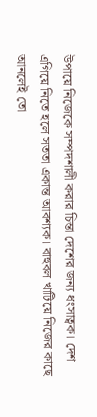উপায়ে নিজেকে সম্পদশালী করার চিন্তা দেশের জন্য ধংসাত্বক। দেশ এগিয়ে নিতে হলে সততা একান্ত আবশ্যক। বাহুবল খাটিয়ে নিজের কাছে আনলেই তো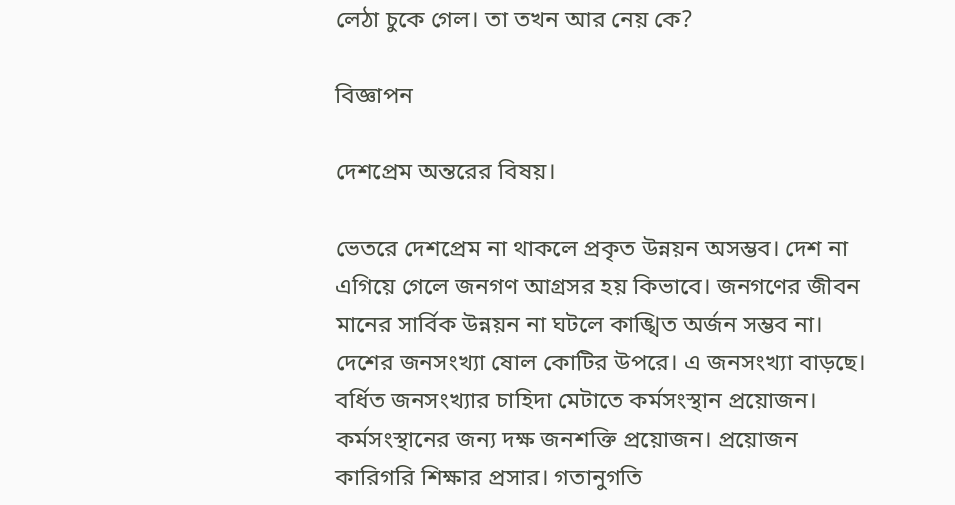লেঠা চুকে গেল। তা তখন আর নেয় কে?

বিজ্ঞাপন

দেশপ্রেম অন্তরের বিষয়।

ভেতরে দেশপ্রেম না থাকলে প্রকৃত উন্নয়ন অসম্ভব। দেশ না এগিয়ে গেলে জনগণ আগ্রসর হয় কিভাবে। জনগণের জীবন মানের সার্বিক উন্নয়ন না ঘটলে কাঙ্খিত অর্জন সম্ভব না। দেশের জনসংখ্যা ষোল কোটির উপরে। এ জনসংখ্যা বাড়ছে। বর্ধিত জনসংখ্যার চাহিদা মেটাতে কর্মসংস্থান প্রয়োজন। কর্মসংস্থানের জন্য দক্ষ জনশক্তি প্রয়োজন। প্রয়োজন কারিগরি শিক্ষার প্রসার। গতানুগতি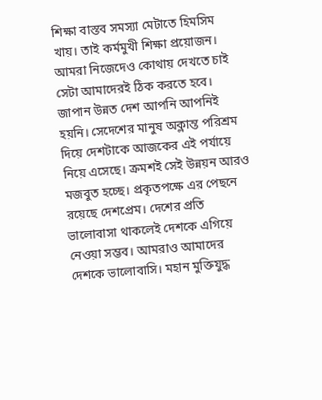শিক্ষা বাস্তব সমস্যা মেটাতে হিমসিম খায়। তাই কর্মমুখী শিক্ষা প্রয়োজন। আমরা নিজেদেও কোথায় দেখতে চাই সেটা আমাদেরই ঠিক করতে হবে। জাপান উন্নত দেশ আপনি আপনিই হয়নি। সেদেশের মানুষ অক্লান্ত পরিশ্রম দিয়ে দেশটাকে আজকের এই পর্যায়ে নিয়ে এসেছে। ক্রমশই সেই উন্নয়ন আরও মজবুত হচ্ছে। প্রকৃতপক্ষে এর পেছনে রয়েছে দেশপ্রেম। দেশের প্রতি ভালোবাসা থাকলেই দেশকে এগিয়ে নেওয়া সম্ভব। আমরাও আমাদের দেশকে ভালোবাসি। মহান মুক্তিযুদ্ধ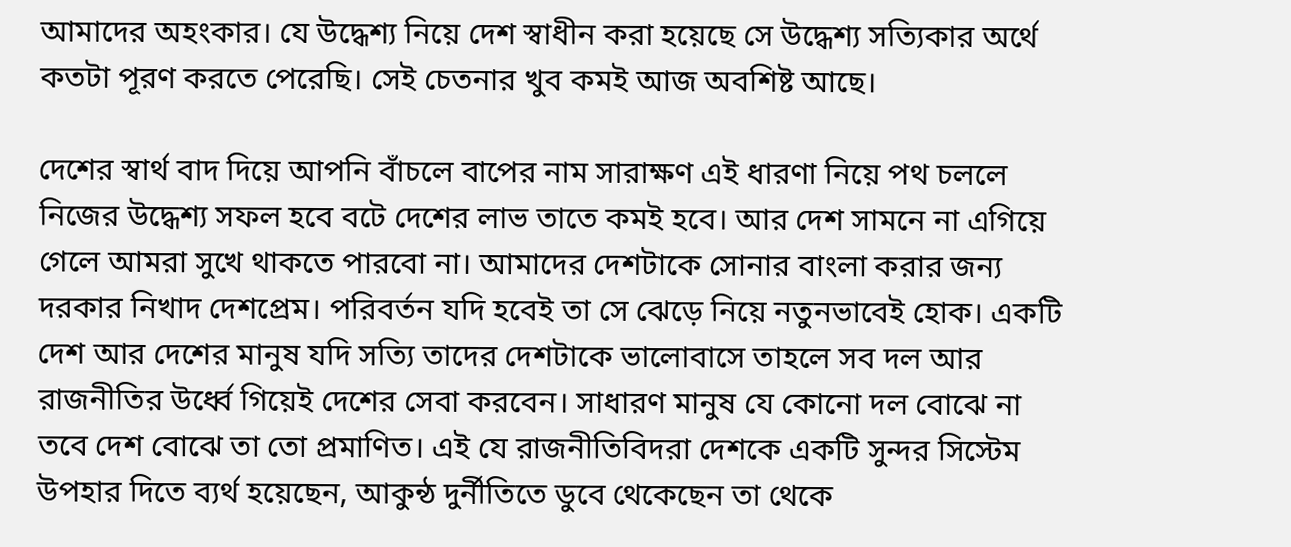আমাদের অহংকার। যে উদ্ধেশ্য নিয়ে দেশ স্বাধীন করা হয়েছে সে উদ্ধেশ্য সত্যিকার অর্থে কতটা পূরণ করতে পেরেছি। সেই চেতনার খুব কমই আজ অবশিষ্ট আছে।

দেশের স্বার্থ বাদ দিয়ে আপনি বাঁচলে বাপের নাম সারাক্ষণ এই ধারণা নিয়ে পথ চললে নিজের উদ্ধেশ্য সফল হবে বটে দেশের লাভ তাতে কমই হবে। আর দেশ সামনে না এগিয়ে গেলে আমরা সুখে থাকতে পারবো না। আমাদের দেশটাকে সোনার বাংলা করার জন্য দরকার নিখাদ দেশপ্রেম। পরিবর্তন যদি হবেই তা সে ঝেড়ে নিয়ে নতুনভাবেই হোক। একটি দেশ আর দেশের মানুষ যদি সত্যি তাদের দেশটাকে ভালোবাসে তাহলে সব দল আর রাজনীতির উর্ধ্বে গিয়েই দেশের সেবা করবেন। সাধারণ মানুষ যে কোনো দল বোঝে না তবে দেশ বোঝে তা তো প্রমাণিত। এই যে রাজনীতিবিদরা দেশকে একটি সুন্দর সিস্টেম উপহার দিতে ব্যর্থ হয়েছেন, আকুন্ঠ দুর্নীতিতে ডুবে থেকেছেন তা থেকে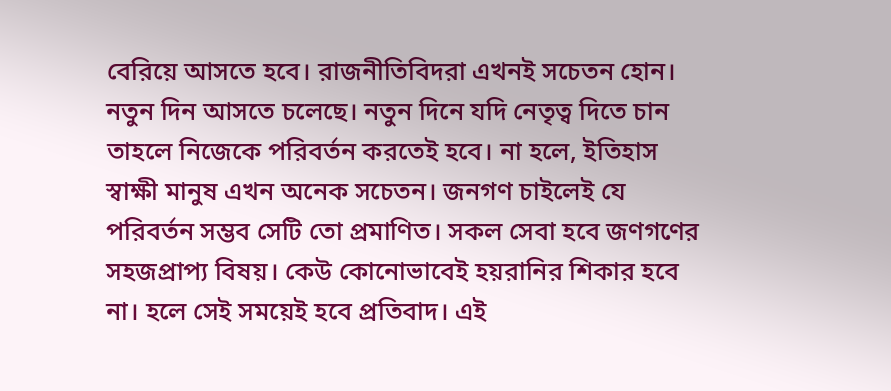বেরিয়ে আসতে হবে। রাজনীতিবিদরা এখনই সচেতন হোন। নতুন দিন আসতে চলেছে। নতুন দিনে যদি নেতৃত্ব দিতে চান তাহলে নিজেকে পরিবর্তন করতেই হবে। না হলে, ইতিহাস স্বাক্ষী মানুষ এখন অনেক সচেতন। জনগণ চাইলেই যে পরিবর্তন সম্ভব সেটি তো প্রমাণিত। সকল সেবা হবে জণগণের সহজপ্রাপ্য বিষয়। কেউ কোনোভাবেই হয়রানির শিকার হবে না। হলে সেই সময়েই হবে প্রতিবাদ। এই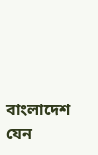বাংলাদেশ যেন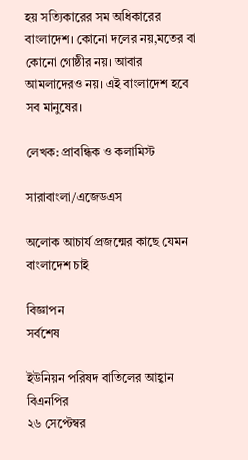হয় সত্যিকারের সম অধিকারের বাংলাদেশ। কোনো দলের নয়,মতের বা কোনো গোষ্ঠীর নয়। আবার আমলাদেরও নয়। এই বাংলাদেশ হবে সব মানুষের।

লেখক: প্রাবন্ধিক ও কলামিস্ট

সারাবাংলা/এজেডএস

অলোক আচার্য প্রজন্মের কাছে যেমন বাংলাদেশ চাই

বিজ্ঞাপন
সর্বশেষ

ইউনিয়ন পরিষদ বাতিলের আহ্বান বিএনপির
২৬ সেপ্টেম্বর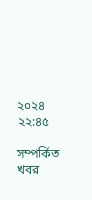২০২৪ ২২:৪৫

সম্পর্কিত খবর